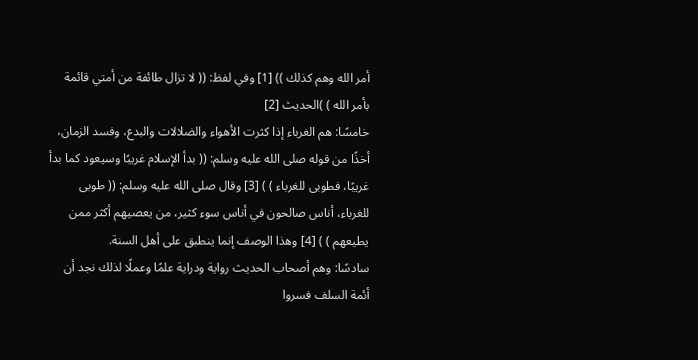أمر الله وهم كذلك )) [1] وفي لفظ: (( لا تزال طائفة من أمتي قائمة بأمر الله ) )الحديث [2]
خامسًا: هم الغرباء إذا كثرت الأهواء والضلالات والبدع، وفسد الزمان، أخذًا من قوله صلى الله عليه وسلم: (( بدأ الإسلام غريبًا وسيعود كما بدأ غريبًا، فطوبى للغرباء ) ) [3] وقال صلى الله عليه وسلم: (( طوبى للغرباء، أناس صالحون في أناس سوء كثير، من يعصيهم أكثر ممن يطيعهم ) ) [4] وهذا الوصف إنما ينطبق على أهل السنة.
سادسًا: وهم أصحاب الحديث رواية ودراية علمًا وعملًا لذلك نجد أن أئمة السلف فسروا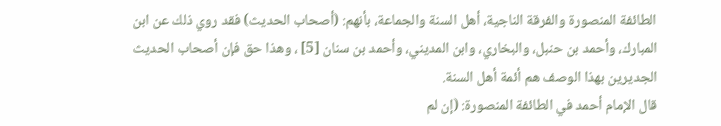الطائفة المنصورة والفرقة الناجية، أهل السنة والجماعة، بأنهم: (أصحاب الحديث) فقد روي ذلك عن ابن المبارك، وأحمد بن حنبل، والبخاري، وابن المديني، وأحمد بن سنان [5] ، وهذا حق فإن أصحاب الحديث الجديرين بهذا الوصف هم أئمة أهل السنة.
قال الإمام أحمد في الطائفة المنصورة: (إن لم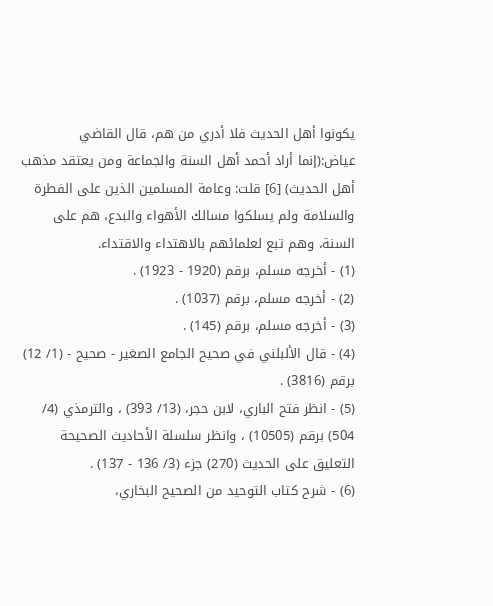يكونوا أهل الحديث فلا أدري من هم، قال القاضي عياض:(إنما أراد أحمد أهل السنة والجماعة ومن يعتقد مذهب أهل الحديث) [6] قلت: وعامة المسلمين الذين على الفطرة والسلامة ولم يسلكوا مسالك الأهواء والبدع، هم على السنة، وهم تبع لعلمائهم بالاهتداء والاقتداء.
(1) - أخرجه مسلم، برقم (1920 - 1923) .
(2) - أخرجه مسلم، برقم (1037) .
(3) - أخرجه مسلم، برقم (145) .
(4) - قال الألبلني في صحيح الجامع الصغير - صحيح - (1/ 12) برقم (3816) .
(5) - انظر فتح الباري، لابن حجر، (13/ 393) ، والترمذي (4/ 504) برقم (10505) ، وانظر سلسلة الأحاديث الصحيحة التعليق على الحديث (270) جزء (3/ 136 - 137) .
(6) - شرح كتاب التوحيد من الصحيح البخاري،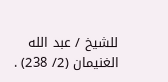للشيخ / عبد الله الغنيمان (2/ 238) .